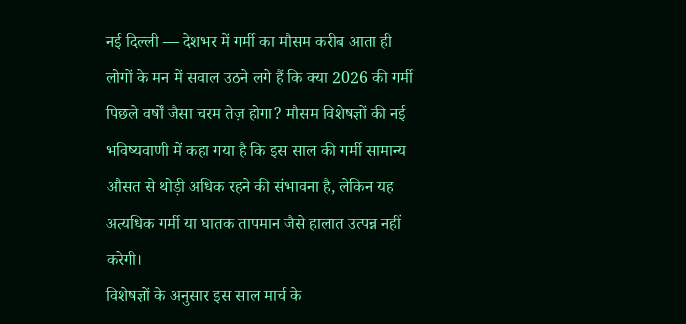नई दिल्ली — देशभर में गर्मी का मौसम करीब आता ही लोगों के मन में सवाल उठने लगे हैं कि क्या 2026 की गर्मी पिछले वर्षों जैसा चरम तेज़ होगा? मौसम विशेषज्ञों की नई भविष्यवाणी में कहा गया है कि इस साल की गर्मी सामान्य औसत से थोड़ी अधिक रहने की संभावना है, लेकिन यह अत्यधिक गर्मी या घातक तापमान जैसे हालात उत्पन्न नहीं करेगी।
विशेषज्ञों के अनुसार इस साल मार्च के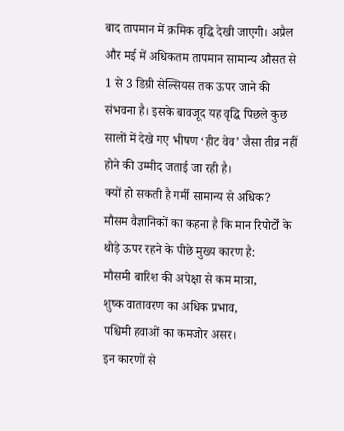बाद तापमान में क्रमिक वृद्धि देखी जाएगी। अप्रैल और मई में अधिकतम तापमान सामान्य औसत से 1 से 3 डिग्री सेल्सियस तक ऊपर जाने की संभवना है। इसके बावजूद यह वृद्धि पिछले कुछ सालों में देखे गए भीषण ‘हीट वेव’ जैसा तीव्र नहीं होने की उम्मीद जताई जा रही है।
क्यों हो सकती है गर्मी सामान्य से अधिक?
मौसम वैज्ञानिकों का कहना है कि मान रिपोर्टों के थोड़े ऊपर रहने के पीछे मुख्य कारण है:
मौसमी बारिश की अपेक्षा से कम मात्रा,
शुष्क वातावरण का अधिक प्रभाव,
पश्चिमी हवाओं का कमजोर असर।
इन कारणों से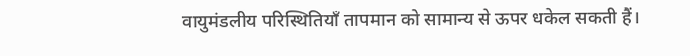वायुमंडलीय परिस्थितियाँ तापमान को सामान्य से ऊपर धकेल सकती हैं।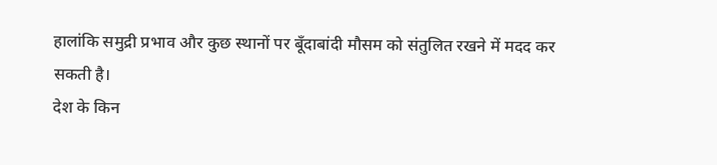हालांकि समुद्री प्रभाव और कुछ स्थानों पर बूँदाबांदी मौसम को संतुलित रखने में मदद कर सकती है।
देश के किन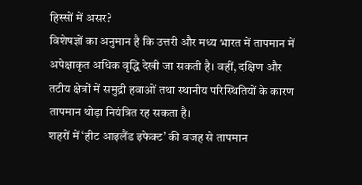हिस्सों में असर?
विशेषज्ञों का अनुमान है कि उत्तरी और मध्य भारत में तापमान में अपेक्षाकृत अधिक वृद्धि देखी जा सकती है। वहीं, दक्षिण और तटीय क्षेत्रों में समुद्री हवाओं तथा स्थानीय परिस्थितियों के कारण तापमान थोड़ा नियंत्रित रह सकता है।
शहरों में ‘हीट आइलैंड इफेक्ट’ की वजह से तापमान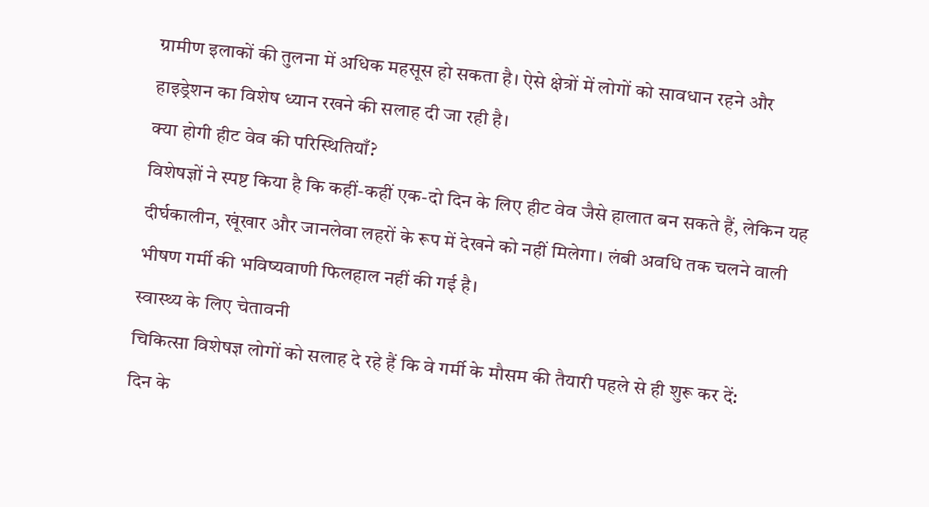ग्रामीण इलाकों की तुलना में अधिक महसूस हो सकता है। ऐसे क्षेत्रों में लोगों को सावधान रहने और हाइड्रेशन का विशेष ध्यान रखने की सलाह दी जा रही है।
क्या होगी हीट वेव की परिस्थितियाँ?
विशेषज्ञों ने स्पष्ट किया है कि कहीं-कहीं एक-दो दिन के लिए हीट वेव जैसे हालात बन सकते हैं, लेकिन यह दीर्घकालीन, खूंखार और जानलेवा लहरों के रूप में देखने को नहीं मिलेगा। लंबी अवधि तक चलने वाली भीषण गर्मी की भविष्यवाणी फिलहाल नहीं की गई है।
स्वास्थ्य के लिए चेतावनी
चिकित्सा विशेषज्ञ लोगों को सलाह दे रहे हैं कि वे गर्मी के मौसम की तैयारी पहले से ही शुरू कर दें:
दिन के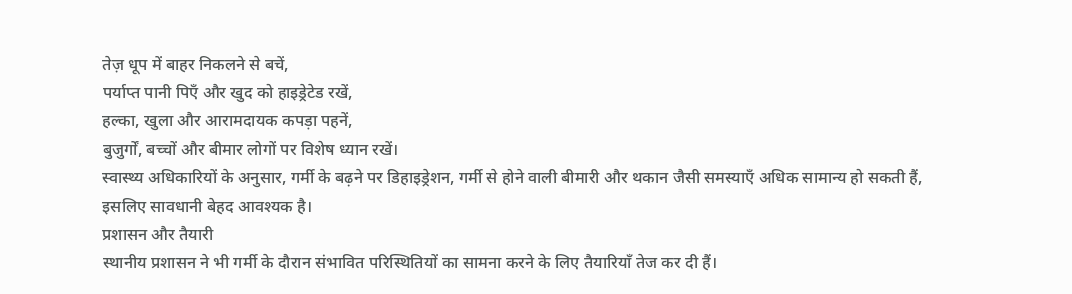तेज़ धूप में बाहर निकलने से बचें,
पर्याप्त पानी पिएँ और खुद को हाइड्रेटेड रखें,
हल्का, खुला और आरामदायक कपड़ा पहनें,
बुजुर्गों, बच्चों और बीमार लोगों पर विशेष ध्यान रखें।
स्वास्थ्य अधिकारियों के अनुसार, गर्मी के बढ़ने पर डिहाइड्रेशन, गर्मी से होने वाली बीमारी और थकान जैसी समस्याएँ अधिक सामान्य हो सकती हैं, इसलिए सावधानी बेहद आवश्यक है।
प्रशासन और तैयारी
स्थानीय प्रशासन ने भी गर्मी के दौरान संभावित परिस्थितियों का सामना करने के लिए तैयारियाँ तेज कर दी हैं।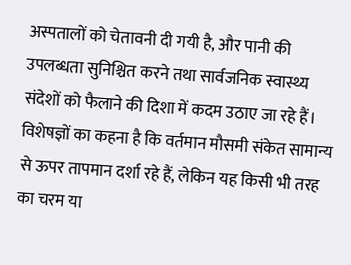अस्पतालों को चेतावनी दी गयी है, और पानी की उपलब्धता सुनिश्चित करने तथा सार्वजनिक स्वास्थ्य संदेशों को फैलाने की दिशा में कदम उठाए जा रहे हैं।
विशेषज्ञों का कहना है कि वर्तमान मौसमी संकेत सामान्य से ऊपर तापमान दर्शा रहे हैं, लेकिन यह किसी भी तरह का चरम या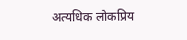अत्यधिक लोकप्रिय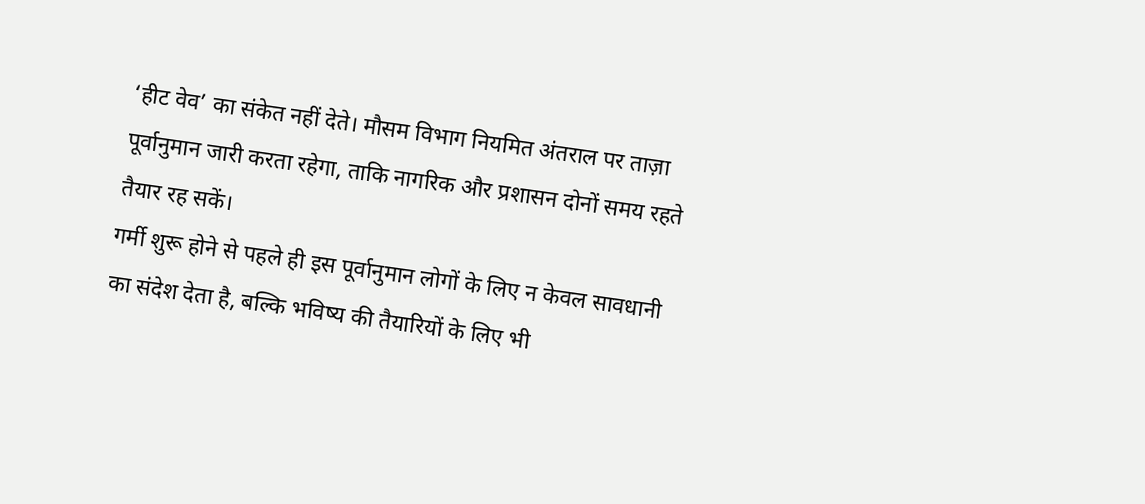‘हीट वेव’ का संकेत नहीं देते। मौसम विभाग नियमित अंतराल पर ताज़ा पूर्वानुमान जारी करता रहेगा, ताकि नागरिक और प्रशासन दोनों समय रहते तैयार रह सकें।
गर्मी शुरू होने से पहले ही इस पूर्वानुमान लोगों के लिए न केवल सावधानी का संदेश देता है, बल्कि भविष्य की तैयारियों के लिए भी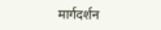मार्गदर्शन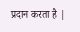प्रदान करता है |